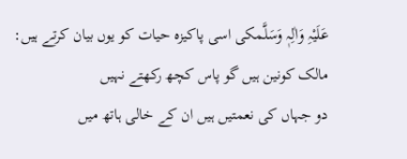عَلَیْہِ وَاٰلِہٖ وَسَلَّمکی اسی پاکیزہ حیات کو یوں بیان کرتے ہیں:
مالک کونین ہیں گو پاس کچھ رکھتے نہیں
دو جہاں کی نعمتیں ہیں ان کے خالی ہاتھ میں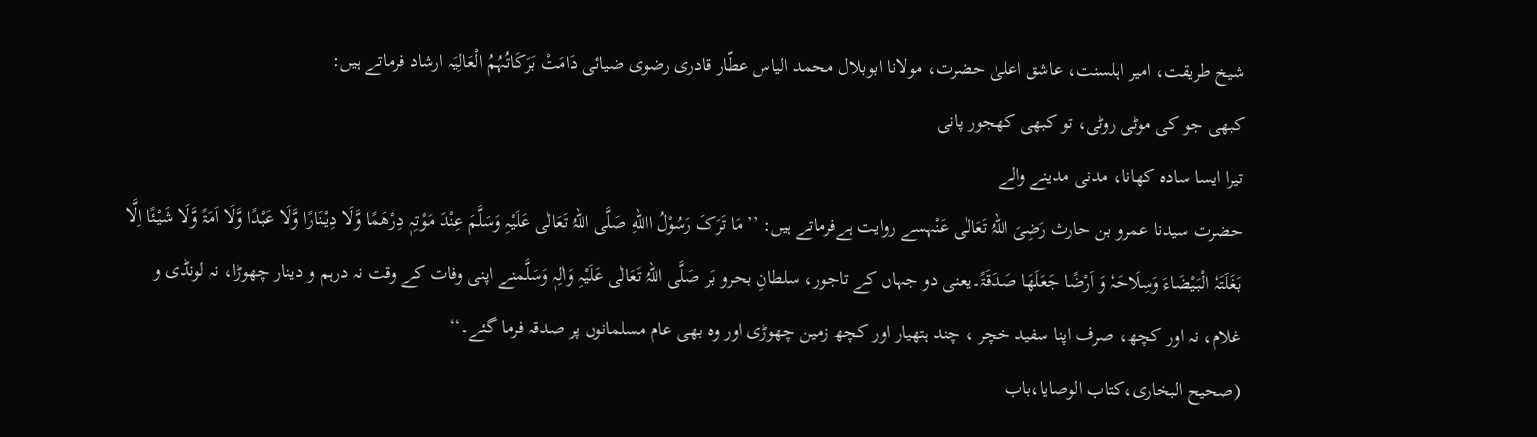شیخ طریقت، امیر اہلسنت، عاشق اعلیٰ حضرت، مولانا ابوبلال محمد الیاس عطّار قادری رضوی ضیائی دَامَتْ بَرَکَاتُہُمُ الْعَالِیَہ ارشاد فرماتے ہیں:
کبھی جو کی موٹی روٹی، تو کبھی کھجور پانی
تیرا ایسا سادہ کھانا، مدنی مدینے والے
حضرت سیدنا عمرو بن حارث رَضِیَ اللہُ تَعَالٰی عَنْہسے روایت ہےفرماتے ہیں: ’’مَا تَرَکَ رَسُوْلُ االلهِ صَلَّی اللہُ تَعَالٰی عَلَیْہِ وَسَلَّمَ عِنْدَ مَوْتِہٖ دِرْھَمًا وَّلَا دِیْنَارًا وَّلَا عَبْدًا وَّلَا اَمَۃً وَّلَا شَیْئًا اِلَّا بَغَلَتَہٗ الْبَیْضَاءَ وَسِلَاحَہٗ وَ اَرْضًا جَعَلَھَا صَدَقَۃً۔یعنی دو جہاں کے تاجور، سلطانِ بحرو بَر صَلَّی اللہُ تَعَالٰی عَلَیْہِ وَاٰلِہٖ وَسَلَّمنے اپنی وفات کے وقت نہ درہم و دینار چھوڑا، نہ لونڈی و غلام، نہ اور کچھ، صرف اپنا سفید خچر ، چند ہتھیار اور کچھ زمین چھوڑی اور وہ بھی عام مسلمانوں پر صدقہ فرما گئے۔‘‘
(صحیح البخاری،کتاب الوصایا،باب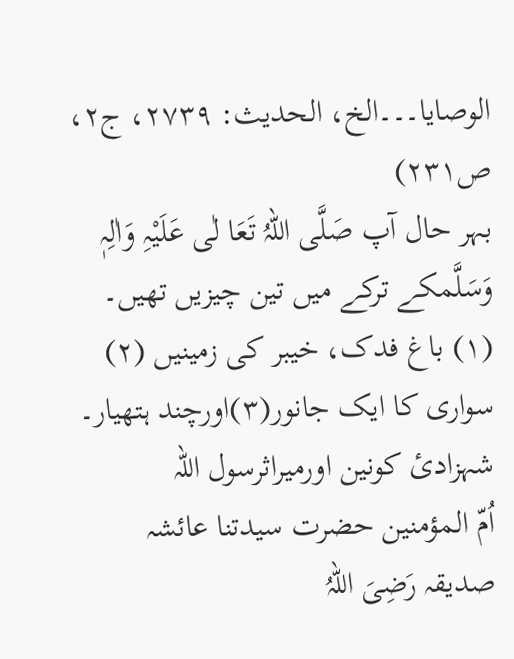الوصایا۔۔۔الخ، الحدیث: ۲۷۳۹، ج۲، ص۲۳۱)
بہر حال آپ صَلَّی اللہُ تَعَا لٰی عَلَیْہِ وَاٰلِہٖ وَسَلَّمکے ترکے میں تین چیزیں تھیں۔ (۱) باغ فدک، خیبر کی زمینیں (۲) سواری کا ایک جانور(۳)اورچند ہتھیار۔
شہزادیٔ کونین اورمیراثرسول اللہ
اُمّ المؤمنین حضرت سیدتنا عائشہ صدیقہ رَضِیَ اللہُ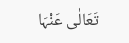تَعَالٰی عَنْہَا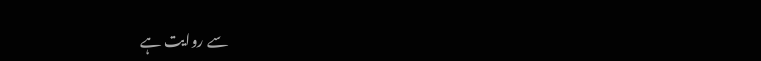سے روایت ہے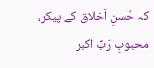کہ حُسنِ اَخلاق کے پیکر، محبوبِ رَبِّ اکبر